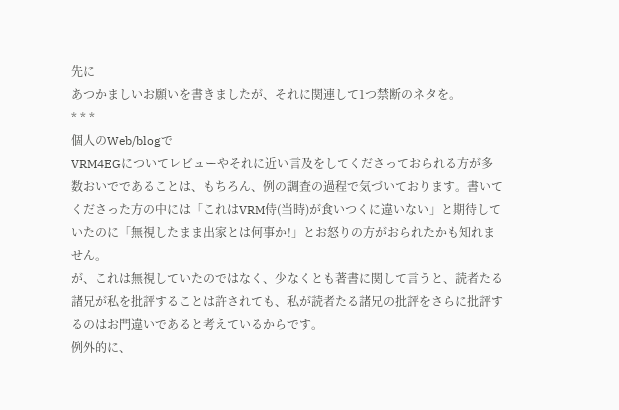先に
あつかましいお願いを書きましたが、それに関連して1つ禁断のネタを。
* * *
個人のWeb/blogで
VRM4EGについてレビューやそれに近い言及をしてくださっておられる方が多数おいでであることは、もちろん、例の調査の過程で気づいております。書いてくださった方の中には「これはVRM侍(当時)が食いつくに違いない」と期待していたのに「無視したまま出家とは何事か!」とお怒りの方がおられたかも知れません。
が、これは無視していたのではなく、少なくとも著書に関して言うと、読者たる諸兄が私を批評することは許されても、私が読者たる諸兄の批評をさらに批評するのはお門違いであると考えているからです。
例外的に、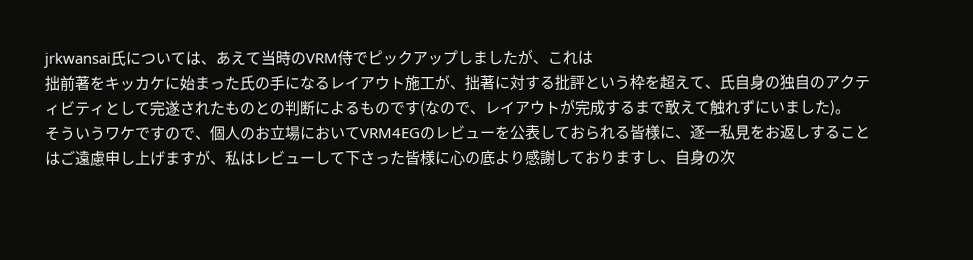jrkwansai氏については、あえて当時のVRM侍でピックアップしましたが、これは
拙前著をキッカケに始まった氏の手になるレイアウト施工が、拙著に対する批評という枠を超えて、氏自身の独自のアクティビティとして完遂されたものとの判断によるものです(なので、レイアウトが完成するまで敢えて触れずにいました)。
そういうワケですので、個人のお立場においてVRM4EGのレビューを公表しておられる皆様に、逐一私見をお返しすることはご遠慮申し上げますが、私はレビューして下さった皆様に心の底より感謝しておりますし、自身の次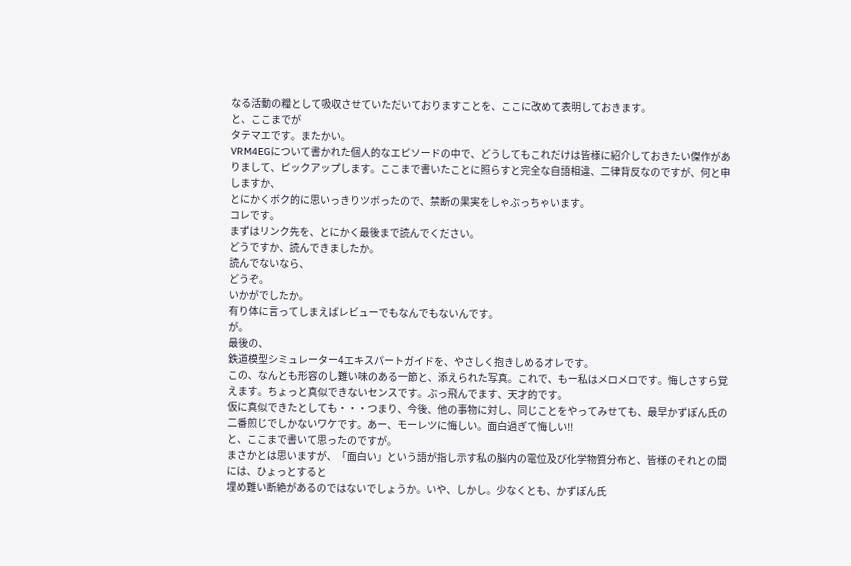なる活動の糧として吸収させていただいておりますことを、ここに改めて表明しておきます。
と、ここまでが
タテマエです。またかい。
VRM4EGについて書かれた個人的なエピソードの中で、どうしてもこれだけは皆様に紹介しておきたい傑作がありまして、ピックアップします。ここまで書いたことに照らすと完全な自語相違、二律背反なのですが、何と申しますか、
とにかくボク的に思いっきりツボったので、禁断の果実をしゃぶっちゃいます。
コレです。
まずはリンク先を、とにかく最後まで読んでください。
どうですか、読んできましたか。
読んでないなら、
どうぞ。
いかがでしたか。
有り体に言ってしまえばレビューでもなんでもないんです。
が。
最後の、
鉄道模型シミュレーター4エキスパートガイドを、やさしく抱きしめるオレです。
この、なんとも形容のし難い味のある一節と、添えられた写真。これで、もー私はメロメロです。悔しさすら覚えます。ちょっと真似できないセンスです。ぶっ飛んでます、天才的です。
仮に真似できたとしても・・・つまり、今後、他の事物に対し、同じことをやってみせても、最早かずぽん氏の二番煎じでしかないワケです。あー、モーレツに悔しい。面白過ぎて悔しい!!
と、ここまで書いて思ったのですが。
まさかとは思いますが、「面白い」という語が指し示す私の脳内の電位及び化学物質分布と、皆様のそれとの間には、ひょっとすると
埋め難い断絶があるのではないでしょうか。いや、しかし。少なくとも、かずぽん氏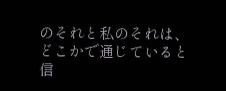のそれと私のそれは、どこかで通じていると信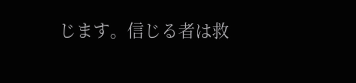じます。信じる者は救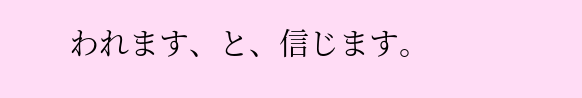われます、と、信じます。